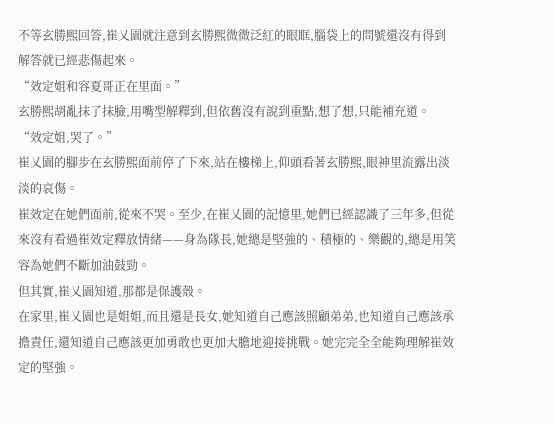不等玄勝熙回答,崔乂園就注意到玄勝熙微微泛紅的眼眶,腦袋上的問號還沒有得到解答就已經悲傷起來。
“效定姐和容夏哥正在里面。”
玄勝熙胡亂抹了抹臉,用嘴型解釋到,但依舊沒有說到重點,想了想,只能補充道。
“效定姐,哭了。”
崔乂園的腳步在玄勝熙面前停了下來,站在樓梯上,仰頭看著玄勝熙,眼神里流露出淡淡的哀傷。
崔效定在她們面前,從來不哭。至少,在崔乂園的記憶里,她們已經認識了三年多,但從來沒有看過崔效定釋放情緒——身為隊長,她總是堅強的、積極的、樂觀的,總是用笑容為她們不斷加油鼓勁。
但其實,崔乂園知道,那都是保護殼。
在家里,崔乂園也是姐姐,而且還是長女,她知道自己應該照顧弟弟,也知道自己應該承擔責任,還知道自己應該更加勇敢也更加大膽地迎接挑戰。她完完全全能夠理解崔效定的堅強。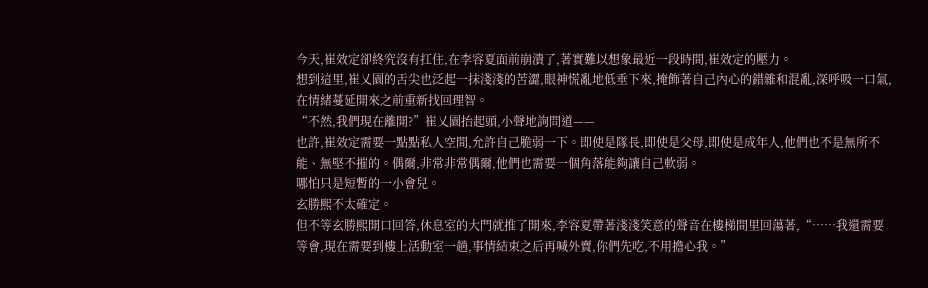今天,崔效定卻終究沒有扛住,在李容夏面前崩潰了,著實難以想象最近一段時間,崔效定的壓力。
想到這里,崔乂園的舌尖也泛起一抹淺淺的苦澀,眼神慌亂地低垂下來,掩飾著自己內心的錯雜和混亂,深呼吸一口氣,在情緒蔓延開來之前重新找回理智。
“不然,我們現在離開?”崔乂園抬起頭,小聲地詢問道——
也許,崔效定需要一點點私人空間,允許自己脆弱一下。即使是隊長,即使是父母,即使是成年人,他們也不是無所不能、無堅不摧的。偶爾,非常非常偶爾,他們也需要一個角落能夠讓自己軟弱。
哪怕只是短暫的一小會兒。
玄勝熙不太確定。
但不等玄勝熙開口回答,休息室的大門就推了開來,李容夏帶著淺淺笑意的聲音在樓梯間里回蕩著,“……我還需要等會,現在需要到樓上活動室一趟,事情結束之后再喊外賣,你們先吃,不用擔心我。”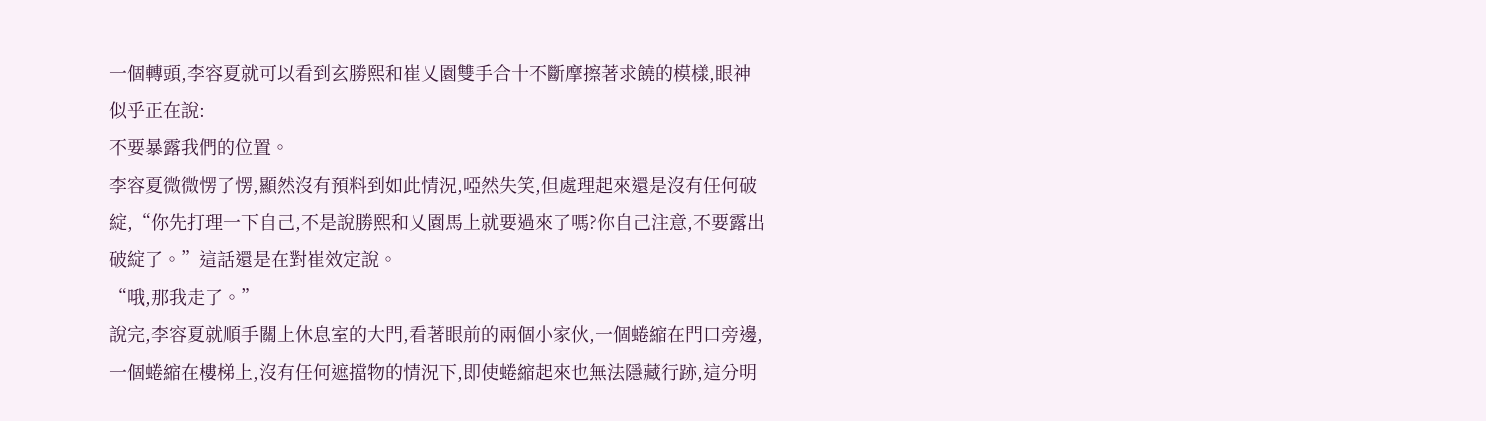一個轉頭,李容夏就可以看到玄勝熙和崔乂園雙手合十不斷摩擦著求饒的模樣,眼神似乎正在說:
不要暴露我們的位置。
李容夏微微愣了愣,顯然沒有預料到如此情況,啞然失笑,但處理起來還是沒有任何破綻,“你先打理一下自己,不是說勝熙和乂園馬上就要過來了嗎?你自己注意,不要露出破綻了。”這話還是在對崔效定說。
“哦,那我走了。”
說完,李容夏就順手關上休息室的大門,看著眼前的兩個小家伙,一個蜷縮在門口旁邊,一個蜷縮在樓梯上,沒有任何遮擋物的情況下,即使蜷縮起來也無法隱藏行跡,這分明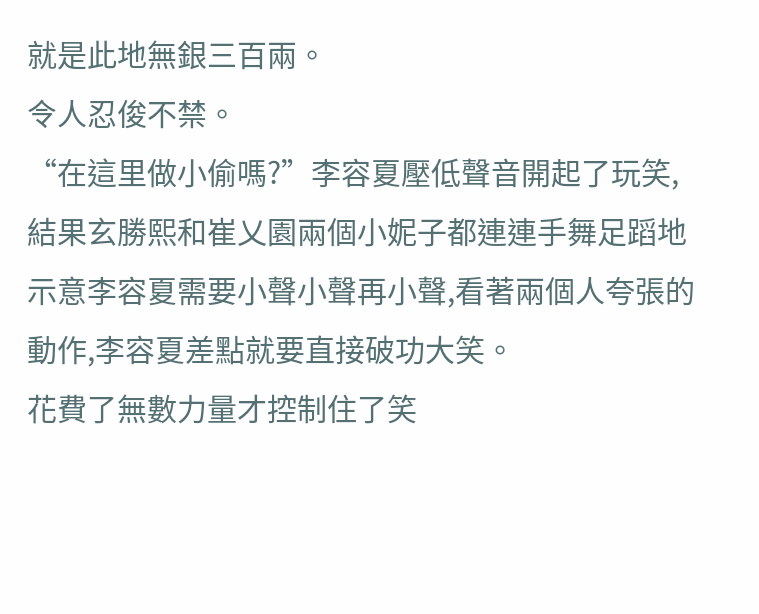就是此地無銀三百兩。
令人忍俊不禁。
“在這里做小偷嗎?”李容夏壓低聲音開起了玩笑,結果玄勝熙和崔乂園兩個小妮子都連連手舞足蹈地示意李容夏需要小聲小聲再小聲,看著兩個人夸張的動作,李容夏差點就要直接破功大笑。
花費了無數力量才控制住了笑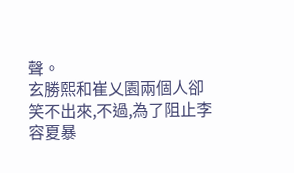聲。
玄勝熙和崔乂園兩個人卻笑不出來,不過,為了阻止李容夏暴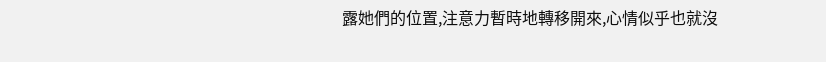露她們的位置,注意力暫時地轉移開來,心情似乎也就沒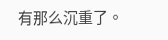有那么沉重了。